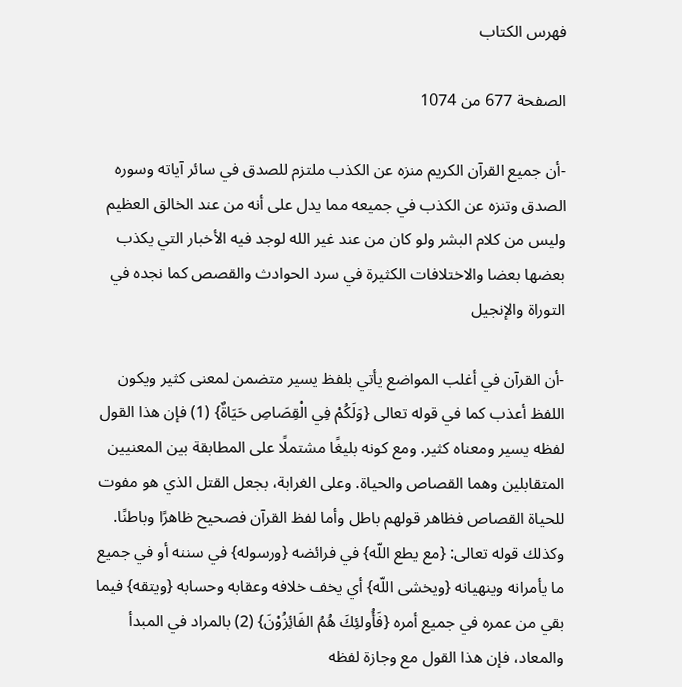فهرس الكتاب

الصفحة 677 من 1074

-أن جميع القرآن الكريم منزه عن الكذب ملتزم للصدق في سائر آياته وسوره الصدق وتنزه عن الكذب في جميعه مما يدل على أنه من عند الخالق العظيم وليس من كلام البشر ولو كان من عند غير الله لوجد فيه الأخبار التي يكذب بعضها بعضا والاختلافات الكثيرة في سرد الحوادث والقصص كما نجده في التوراة والإنجيل

-أن القرآن في أغلب المواضع يأتي بلفظ يسير متضمن لمعنى كثير ويكون اللفظ أعذب كما في قوله تعالى {وَلَكُمْ فِي الْقِصَاصِ حَيَاةٌ} (1) فإن هذا القول لفظه يسير ومعناه كثير. ومع كونه بليغًا مشتملًا على المطابقة بين المعنيين المتقابلين وهما القصاص والحياة. وعلى الغرابة، بجعل القتل الذي هو مفوت للحياة القصاص فظاهر قولهم باطل وأما لفظ القرآن فصحيح ظاهرًا وباطنًا. وكذلك قوله تعالى: {مع يطع اللّه} في فرائضه {ورسوله} في سننه أو في جميع ما يأمرانه وينهيانه {ويخشى اللّه} أي يخف خلافه وعقابه وحسابه {ويتقه} فيما بقي من عمره في جميع أمره {فَأُولئِكَ هُمُ الفَائِزُوْنَ} (2) بالمراد في المبدأ والمعاد، فإن هذا القول مع وجازة لفظه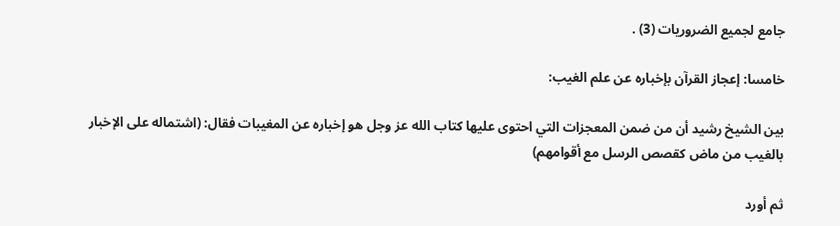جامع لجميع الضروريات (3) .

خامسا: إعجاز القرآن بإخباره عن علم الغيب:

بين الشيخ رشيد أن من ضمن المعجزات التي احتوى عليها كتاب الله عز وجل هو إخباره عن المغيبات فقال: (اشتماله على الإخبار بالغيب من ماض كقصص الرسل مع أقوامهم)

ثم أورد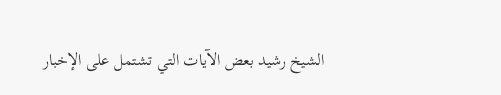الشيخ رشيد بعض الآيات التي تشتمل على الإخبار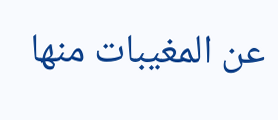عن المغيبات منها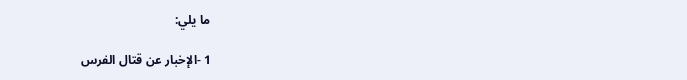ما يلي:

1 -الإخبار عن قتال الفرس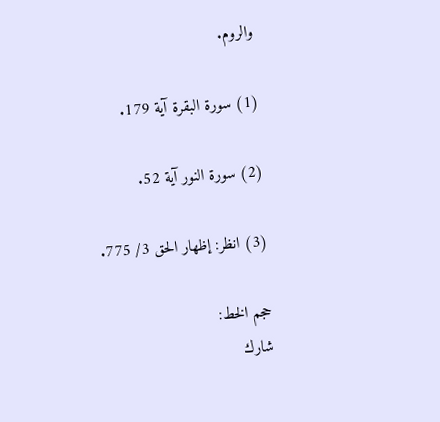والروم.

(1) سورة البقرة آية 179.

(2) سورة النور آية 52.

(3) انظر: إظهار الحق 3/ 775.

حجم الخط:
شارك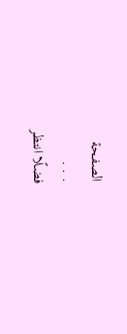الصفحة
. . .
فضلًا انتظر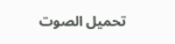تحميل الصوت